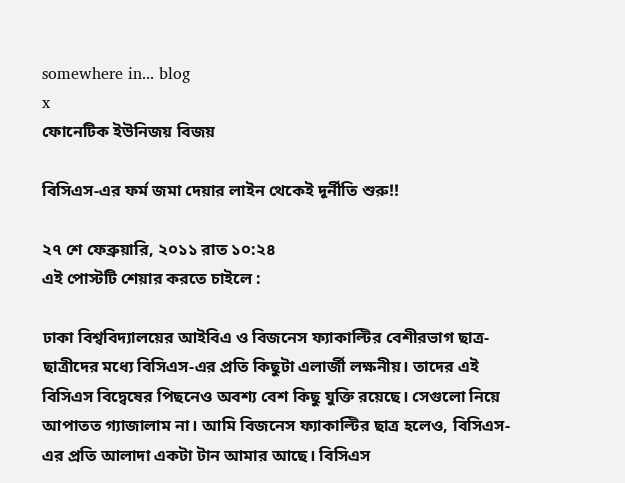somewhere in... blog
x
ফোনেটিক ইউনিজয় বিজয়

বিসিএস-এর ফর্ম জমা দেয়ার লাইন থেকেই দূর্নীতি শুরু!!

২৭ শে ফেব্রুয়ারি, ২০১১ রাত ১০:২৪
এই পোস্টটি শেয়ার করতে চাইলে :

ঢাকা বিশ্ববিদ্যালয়ের আইবিএ ও বিজনেস ফ্যাকাল্টির বেশীরভাগ ছাত্র-ছাত্রীদের মধ্যে বিসিএস-এর প্রতি কিছুটা এলার্জী লক্ষনীয়। তাদের এই বিসিএস বিদ্বেষের পিছনেও অবশ্য বেশ কিছু যুক্তি রয়েছে। সেগুলো নিয়ে আপাতত গ্যাজালাম না। আমি বিজনেস ফ্যাকাল্টির ছাত্র হলেও, বিসিএস-এর প্রতি আলাদা একটা টান আমার আছে। বিসিএস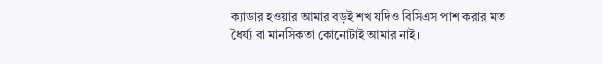ক্যাডার হওয়ার আমার বড়ই শখ যদিও বিসিএস পাশ করার মত ধৈর্য্য বা মানসিকতা কোনোটাই আমার নাই।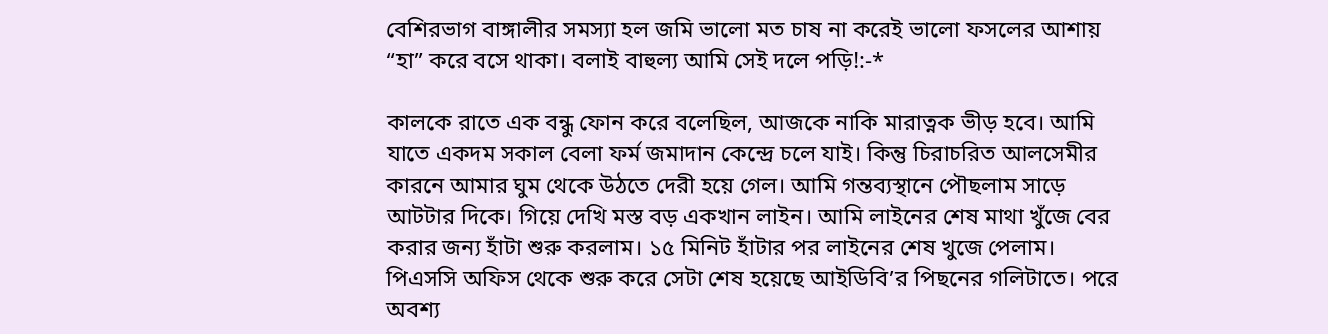বেশিরভাগ বাঙ্গালীর সমস্যা হল জমি ভালো মত চাষ না করেই ভালো ফসলের আশায় “হা” করে বসে থাকা। বলাই বাহুল্য আমি সেই দলে পড়ি!:-*

কালকে রাতে এক বন্ধু ফোন করে বলেছিল, আজকে নাকি মারাত্নক ভীড় হবে। আমি যাতে একদম সকাল বেলা ফর্ম জমাদান কেন্দ্রে চলে যাই। কিন্তু চিরাচরিত আলসেমীর কারনে আমার ঘুম থেকে উঠতে দেরী হয়ে গেল। আমি গন্তব্যস্থানে পৌছলাম সাড়ে আটটার দিকে। গিয়ে দেখি মস্ত বড় একখান লাইন। আমি লাইনের শেষ মাথা খুঁজে বের করার জন্য হাঁটা শুরু করলাম। ১৫ মিনিট হাঁটার পর লাইনের শেষ খুজে পেলাম। পিএসসি অফিস থেকে শুরু করে সেটা শেষ হয়েছে আইডিবি’র পিছনের গলিটাতে। পরে অবশ্য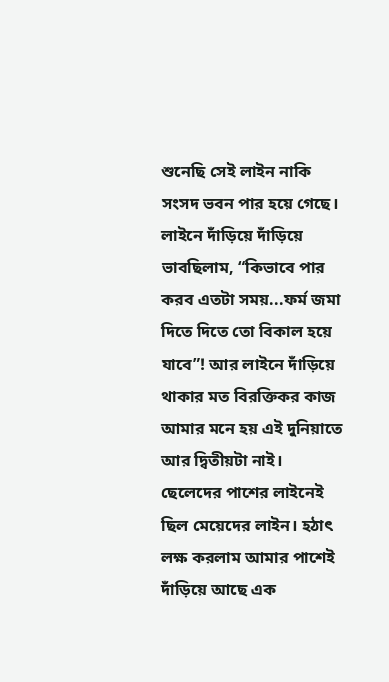শুনেছি সেই লাইন নাকি সংসদ ভবন পার হয়ে গেছে। লাইনে দাঁড়িয়ে দাঁড়িয়ে ভাবছিলাম, “কিভাবে পার করব এতটা সময়...ফর্ম জমা দিতে দিতে তো বিকাল হয়ে যাবে”! আর লাইনে দাঁড়িয়ে থাকার মত বিরক্তিকর কাজ আমার মনে হয় এই দুনিয়াতে আর দ্বিতীয়টা নাই। ছেলেদের পাশের লাইনেই ছিল মেয়েদের লাইন। হঠাৎ লক্ষ করলাম আমার পাশেই দাঁড়িয়ে আছে এক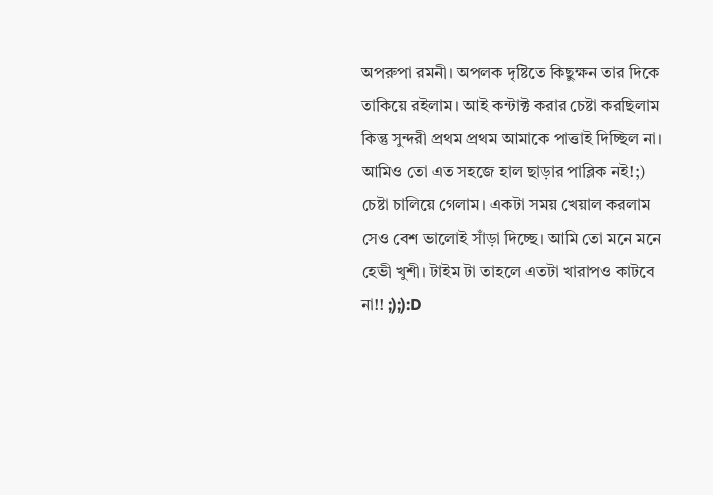অপরুপা রমনী। অপলক দৃষ্টিতে কিছুক্ষন তার দিকে তাকিয়ে রইলাম। আই কন্টাক্ট করার চেষ্টা করছিলাম কিন্তু সুন্দরী প্রথম প্রথম আমাকে পাত্তাই দিচ্ছিল না। আমিও তো এত সহজে হাল ছাড়ার পাব্লিক নই!;) চেষ্টা চালিয়ে গেলাম। একটা সময় খেয়াল করলাম সেও বেশ ভালোই সাঁড়া দিচ্ছে। আমি তো মনে মনে হেভী খুশী। টাইম টা তাহলে এতটা খারাপও কাটবে না!! ;);):D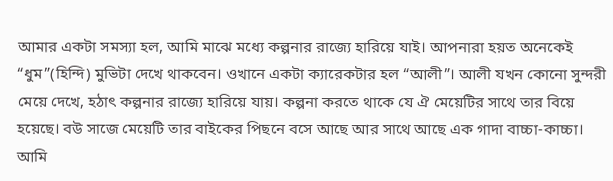আমার একটা সমস্যা হল, আমি মাঝে মধ্যে কল্পনার রাজ্যে হারিয়ে যাই। আপনারা হয়ত অনেকেই “ধুম”(হিন্দি) মুভিটা দেখে থাকবেন। ওখানে একটা ক্যারেকটার হল “আলী”। আলী যখন কোনো সুন্দরী মেয়ে দেখে, হঠাৎ কল্পনার রাজ্যে হারিয়ে যায়। কল্পনা করতে থাকে যে ঐ মেয়েটির সাথে তার বিয়ে হয়েছে। বউ সাজে মেয়েটি তার বাইকের পিছনে বসে আছে আর সাথে আছে এক গাদা বাচ্চা-কাচ্চা। আমি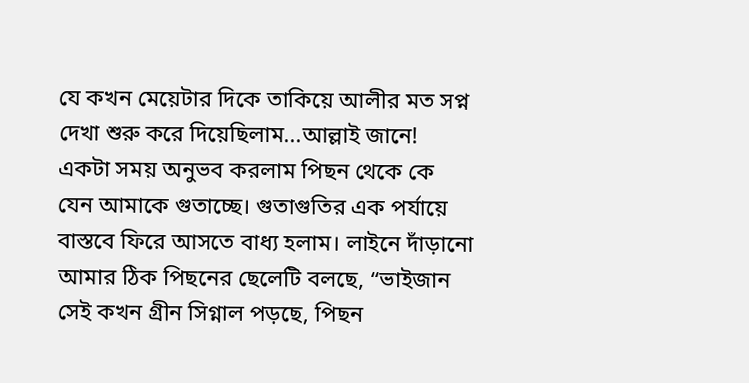যে কখন মেয়েটার দিকে তাকিয়ে আলীর মত সপ্ন দেখা শুরু করে দিয়েছিলাম...আল্লাই জানে! একটা সময় অনুভব করলাম পিছন থেকে কে যেন আমাকে গুতাচ্ছে। গুতাগুতির এক পর্যায়ে বাস্তবে ফিরে আসতে বাধ্য হলাম। লাইনে দাঁড়ানো আমার ঠিক পিছনের ছেলেটি বলছে, “ভাইজান সেই কখন গ্রীন সিগ্নাল পড়ছে, পিছন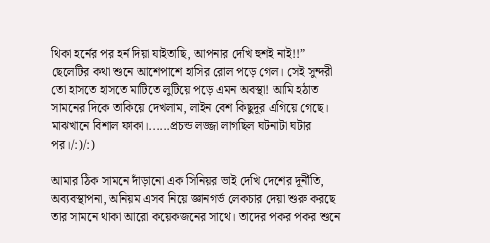থিকা হর্নের পর হর্ন দিয়া যাইতাছি, আপনার দেখি হুশই নাই!!” ছেলেটির কথা শুনে আশেপাশে হাসির রোল পড়ে গেল। সেই সুন্দরী তো হাসতে হাসতে মাটিতে লুটিয়ে পড়ে এমন অবস্থা! আমি হঠাত সামনের দিকে তাকিয়ে দেখলাম, লাইন বেশ কিছুদূর এগিয়ে গেছে। মাঝখানে বিশাল ফাকা।......প্রচন্ড লজ্জা লাগছিল ঘটনাটা ঘটার পর।/:)/:)

আমার ঠিক সামনে দাঁড়ানো এক সিনিয়র ভাই দেখি দেশের দূর্নীতি, অব্যবস্থাপনা, অনিয়ম এসব নিয়ে জ্ঞানগর্ভ লেকচার দেয়া শুরু করছে তার সামনে থাকা আরো কয়েকজনের সাথে। তাদের পকর পকর শুনে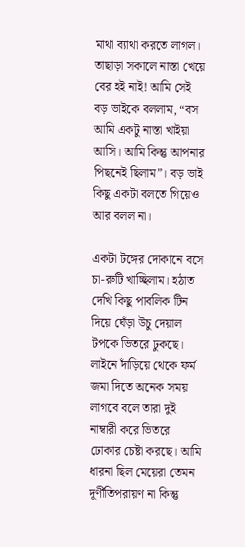মাথা ব্যাথা করতে লাগল। তাছাড়া সকালে নাস্তা খেয়ে বের হই নাই! আমি সেই বড় ভাইকে বললাম, “বস আমি একটু নাস্তা খাইয়া আসি। আমি কিন্তু আপনার পিছনেই ছিলাম”। বড় ভাই কিছু একটা বলতে গিয়েও আর বলল না।

একটা টঙ্গের দোকানে বসে চা-রুটি খাচ্ছিলাম। হঠাত দেখি কিছু পাবলিক টিন দিয়ে ঘেঁড়া উচু দেয়াল টপকে ভিতরে ঢুকছে। লাইনে দাঁড়িয়ে থেকে ফর্ম জমা দিতে অনেক সময় লাগবে বলে তারা দুই নাম্বারী করে ভিতরে ঢোকার চেষ্টা করছে। আমি ধারনা ছিল মেয়েরা তেমন দূর্ণীতিপরায়ণ না কিন্তু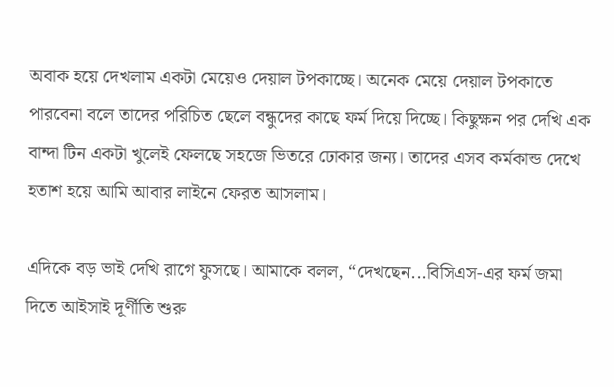অবাক হয়ে দেখলাম একটা মেয়েও দেয়াল টপকাচ্ছে। অনেক মেয়ে দেয়াল টপকাতে পারবেনা বলে তাদের পরিচিত ছেলে বন্ধুদের কাছে ফর্ম দিয়ে দিচ্ছে। কিছুক্ষন পর দেখি এক বান্দা টিন একটা খুলেই ফেলছে সহজে ভিতরে ঢোকার জন্য। তাদের এসব কর্মকান্ড দেখে হতাশ হয়ে আমি আবার লাইনে ফেরত আসলাম।

এদিকে বড় ভাই দেখি রাগে ফুসছে। আমাকে বলল, “দেখছেন...বিসিএস-এর ফর্ম জমা দিতে আইসাই দূর্ণীতি শুরু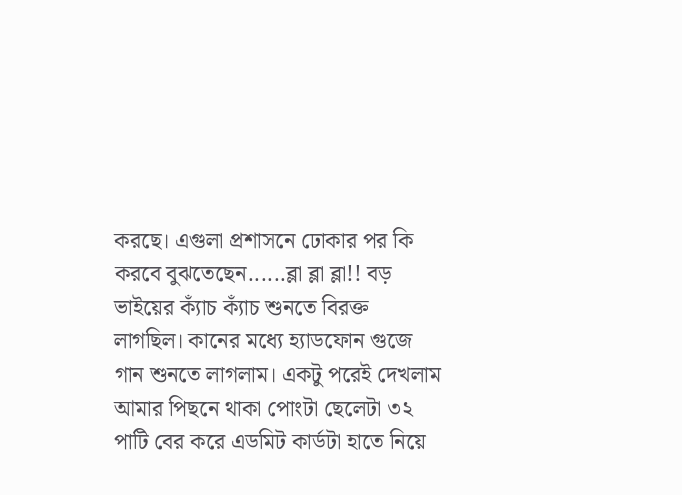করছে। এগুলা প্রশাসনে ঢোকার পর কি করবে বুঝতেছেন......ব্লা ব্লা ব্লা!! বড় ভাইয়ের ক্যাঁচ ক্যাঁচ শুনতে বিরক্ত লাগছিল। কানের মধ্যে হ্যাডফোন গুজে গান শুনতে লাগলাম। একটু পরেই দেখলাম আমার পিছনে থাকা পোংটা ছেলেটা ৩২ পাটি বের করে এডমিট কার্ডটা হাতে নিয়ে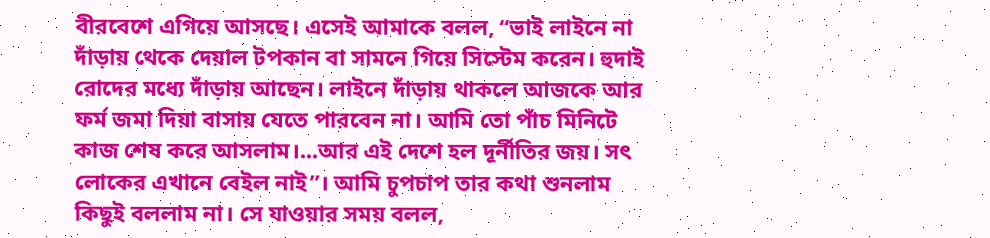বীরবেশে এগিয়ে আসছে। এসেই আমাকে বলল, “ভাই লাইনে না দাঁড়ায় থেকে দেয়াল টপকান বা সামনে গিয়ে সিস্টেম করেন। হুদাই রোদের মধ্যে দাঁড়ায় আছেন। লাইনে দাঁড়ায় থাকলে আজকে আর ফর্ম জমা দিয়া বাসায় যেতে পারবেন না। আমি তো পাঁচ মিনিটে কাজ শেষ করে আসলাম।...আর এই দেশে হল দূর্নীতির জয়। সৎ লোকের এখানে বেইল নাই”। আমি চুপচাপ তার কথা শুনলাম কিছুই বললাম না। সে যাওয়ার সময় বলল,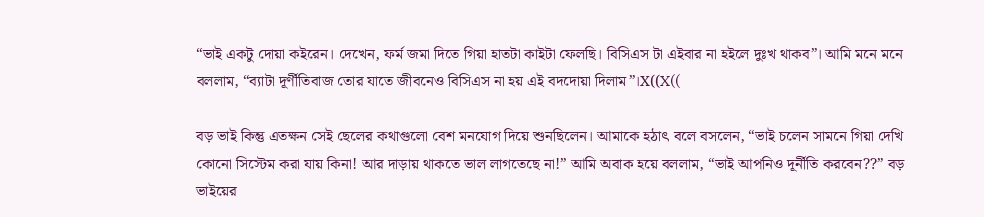“ভাই একটু দোয়া কইরেন। দেখেন, ফর্ম জমা দিতে গিয়া হাতটা কাইটা ফেলছি। বিসিএস টা এইবার না হইলে দুঃখ থাকব”। আমি মনে মনে বললাম, “ব্যাটা দূর্ণীতিবাজ তোর যাতে জীবনেও বিসিএস না হয় এই বদদোয়া দিলাম”।X((X((

বড় ভাই কিন্তু এতক্ষন সেই ছেলের কথাগুলো বেশ মনযোগ দিয়ে শুনছিলেন। আমাকে হঠাৎ বলে বসলেন, “ভাই চলেন সামনে গিয়া দেখি কোনো সিস্টেম করা যায় কিনা! আর দাড়ায় থাকতে ভাল লাগতেছে না!” আমি অবাক হয়ে বললাম, “ভাই আপনিও দূর্নীতি করবেন??” বড় ভাইয়ের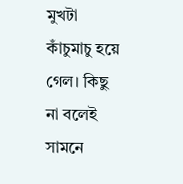মুখটা কাঁচুমাচু হয়ে গেল। কিছু না বলেই সামনে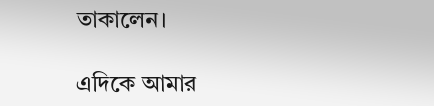তাকালেন।

এদিকে আমার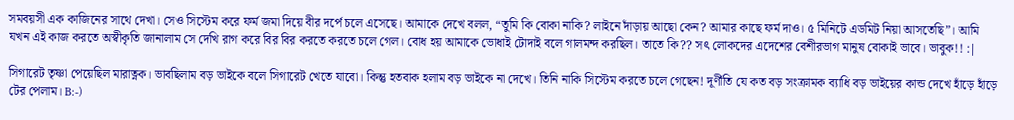সমবয়সী এক কাজিনের সাথে দেখা। সেও সিস্টেম করে ফর্ম জমা দিয়ে বীর দর্পে চলে এসেছে। আমাকে দেখে বলল, “তুমি কি বোকা নাকি? লাইনে দাঁড়ায় আছো কেন? আমার কাছে ফর্ম দাও। ৫ মিনিটে এডমিট নিয়া আসতেছি”। আমি যখন এই কাজ করতে অস্বীকৃতি জানালাম সে দেখি রাগ করে বির বির করতে করতে চলে গেল। বোধ হয় আমাকে ভোধাই টোদাই বলে গালমন্দ করছিল। তাতে কি?? সৎ লোকদের এদেশের বেশীরভাগ মানুষ বোকাই ভাবে। ভাবুক!! :|

সিগারেট তৃষ্ণা পেয়েছিল মারাত্নক। ভাবছিলাম বড় ভাইকে বলে সিগারেট খেতে যাবো। কিন্তু হতবাক হলাম বড় ভাইকে না দেখে। তিনি নাকি সিস্টেম করতে চলে গেছেন! দূর্ণীতি যে কত বড় সংক্রামক ব্যাধি বড় ভাইয়ের কান্ড দেখে হাঁড়ে হাঁড়ে টের পেলাম। B:-)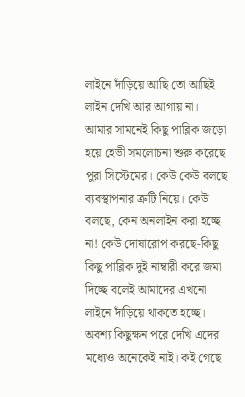লাইনে দাঁড়িয়ে আছি তো আছিই লাইন দেখি আর আগায় না। আমার সামনেই কিছু পাব্লিক জড়ো হয়ে হেভী সমলোচনা শুরু করেছে পুরা সিস্টেমের। কেউ কেউ বলছে ব্যবস্থাপনার ত্রুটি নিয়ে। কেউ বলছে, কেন অনলাইন করা হচ্ছে না! কেউ দোষারোপ করছে-কিছু কিছু পাব্লিক দুই নাম্বারী করে জমা দিচ্ছে বলেই আমাদের এখনো লাইনে দাঁড়িয়ে থাকতে হচ্ছে। অবশ্য কিছুক্ষন পরে দেখি এদের মধ্যেও অনেকেই নাই। কই গেছে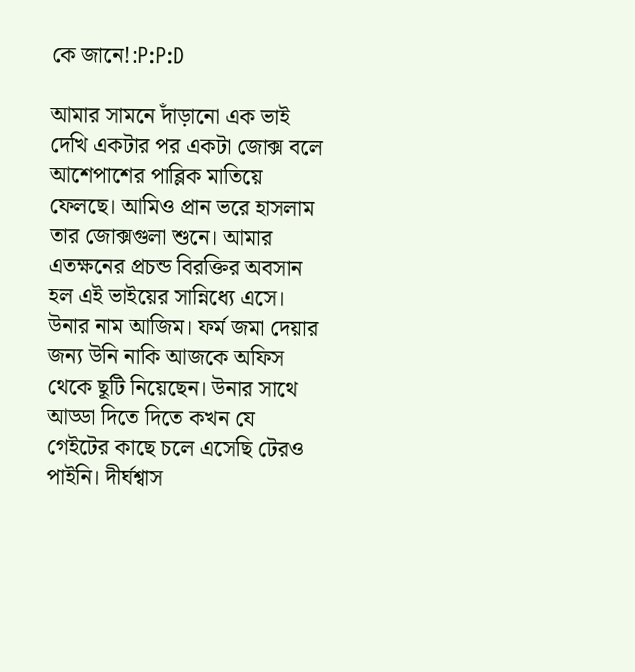কে জানে!:P:P:D

আমার সামনে দাঁড়ানো এক ভাই দেখি একটার পর একটা জোক্স বলে আশেপাশের পাব্লিক মাতিয়ে ফেলছে। আমিও প্রান ভরে হাসলাম তার জোক্সগুলা শুনে। আমার এতক্ষনের প্রচন্ড বিরক্তির অবসান হল এই ভাইয়ের সান্নিধ্যে এসে। উনার নাম আজিম। ফর্ম জমা দেয়ার জন্য উনি নাকি আজকে অফিস থেকে ছূটি নিয়েছেন। উনার সাথে আড্ডা দিতে দিতে কখন যে গেইটের কাছে চলে এসেছি টেরও পাইনি। দীর্ঘশ্বাস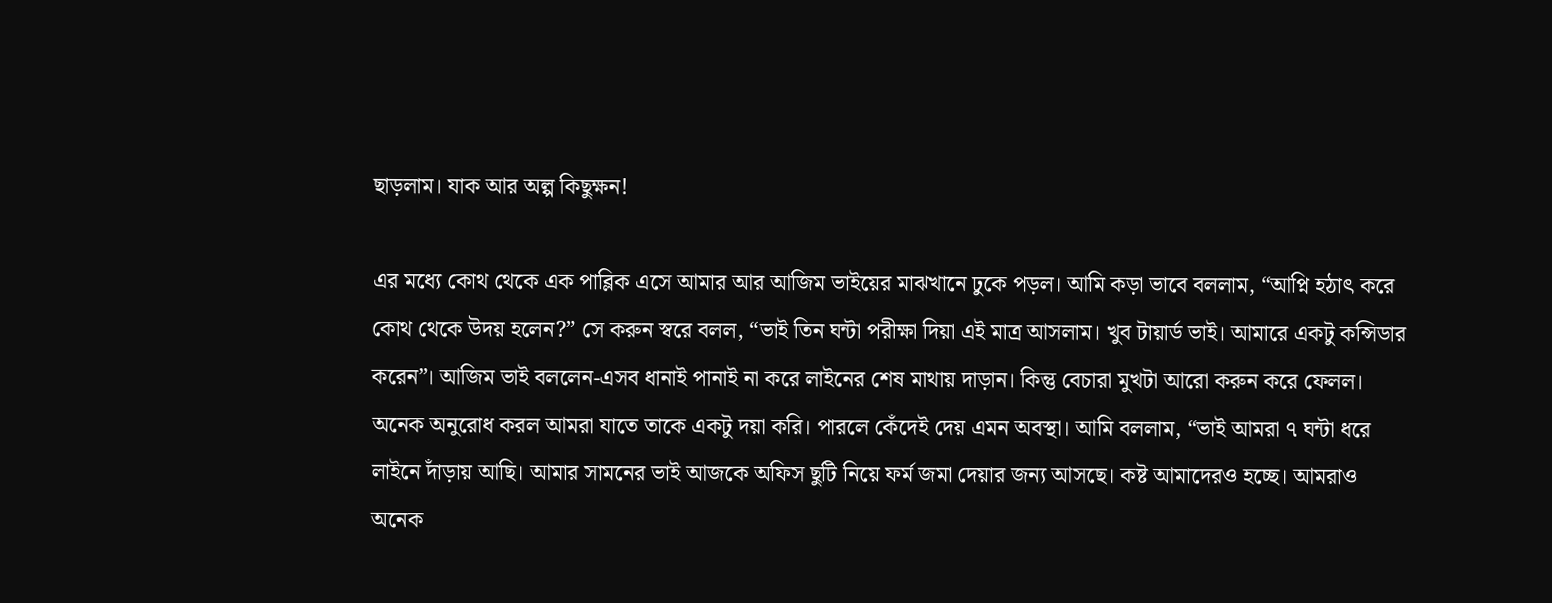ছাড়লাম। যাক আর অল্প কিছুক্ষন!

এর মধ্যে কোথ থেকে এক পাব্লিক এসে আমার আর আজিম ভাইয়ের মাঝখানে ঢুকে পড়ল। আমি কড়া ভাবে বললাম, “আপ্নি হঠাৎ করে কোথ থেকে উদয় হলেন?” সে করুন স্বরে বলল, “ভাই তিন ঘন্টা পরীক্ষা দিয়া এই মাত্র আসলাম। খুব টায়ার্ড ভাই। আমারে একটু কন্সিডার করেন”। আজিম ভাই বললেন-এসব ধানাই পানাই না করে লাইনের শেষ মাথায় দাড়ান। কিন্তু বেচারা মুখটা আরো করুন করে ফেলল। অনেক অনুরোধ করল আমরা যাতে তাকে একটু দয়া করি। পারলে কেঁদেই দেয় এমন অবস্থা। আমি বললাম, “ভাই আমরা ৭ ঘন্টা ধরে লাইনে দাঁড়ায় আছি। আমার সামনের ভাই আজকে অফিস ছুটি নিয়ে ফর্ম জমা দেয়ার জন্য আসছে। কষ্ট আমাদেরও হচ্ছে। আমরাও অনেক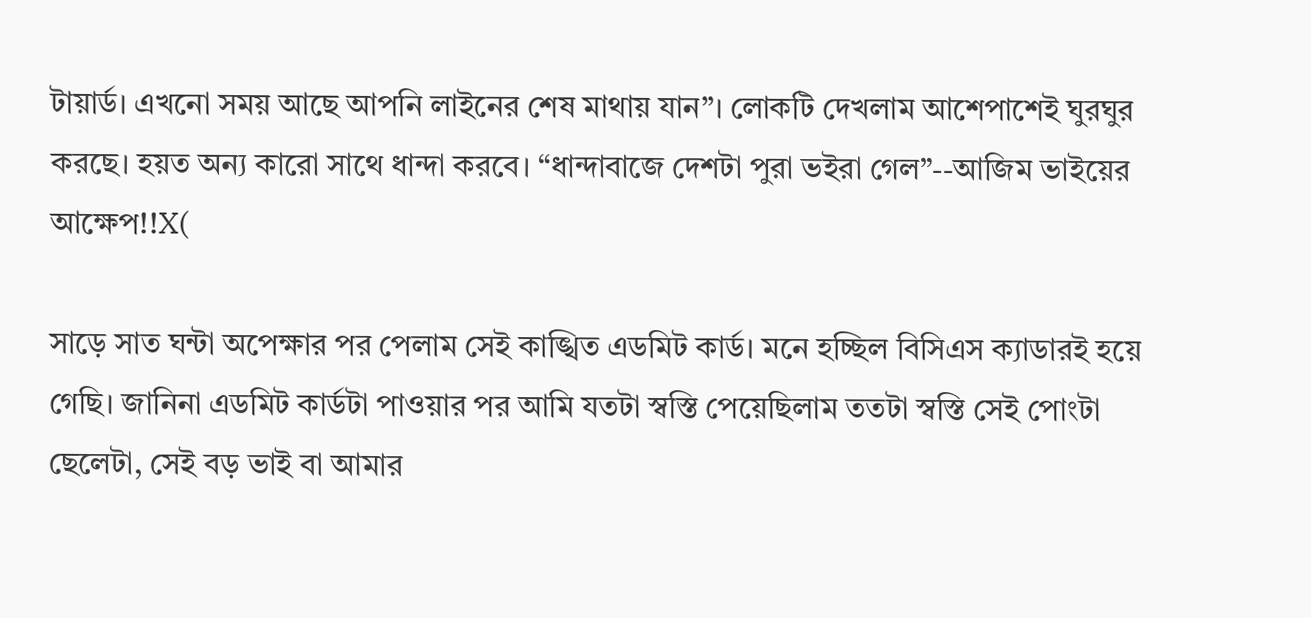টায়ার্ড। এখনো সময় আছে আপনি লাইনের শেষ মাথায় যান”। লোকটি দেখলাম আশেপাশেই ঘুরঘুর করছে। হয়ত অন্য কারো সাথে ধান্দা করবে। “ধান্দাবাজে দেশটা পুরা ভইরা গেল”--আজিম ভাইয়ের আক্ষেপ!!X(

সাড়ে সাত ঘন্টা অপেক্ষার পর পেলাম সেই কাঙ্খিত এডমিট কার্ড। মনে হচ্ছিল বিসিএস ক্যাডারই হয়ে গেছি। জানিনা এডমিট কার্ডটা পাওয়ার পর আমি যতটা স্বস্তি পেয়েছিলাম ততটা স্বস্তি সেই পোংটা ছেলেটা, সেই বড় ভাই বা আমার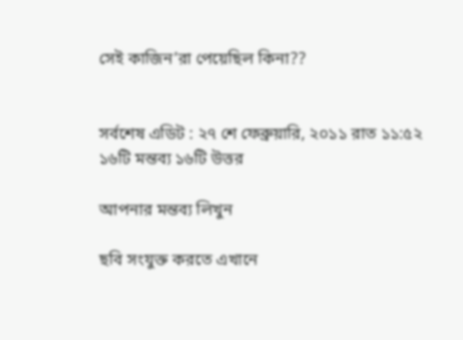সেই কাজিন’রা পেয়েছিল কিনা??


সর্বশেষ এডিট : ২৭ শে ফেব্রুয়ারি, ২০১১ রাত ১১:৫২
১৬টি মন্তব্য ১৬টি উত্তর

আপনার মন্তব্য লিখুন

ছবি সংযুক্ত করতে এখানে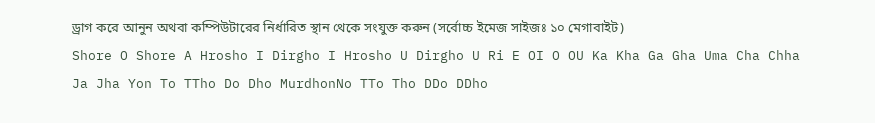ড্রাগ করে আনুন অথবা কম্পিউটারের নির্ধারিত স্থান থেকে সংযুক্ত করুন (সর্বোচ্চ ইমেজ সাইজঃ ১০ মেগাবাইট)
Shore O Shore A Hrosho I Dirgho I Hrosho U Dirgho U Ri E OI O OU Ka Kha Ga Gha Uma Cha Chha Ja Jha Yon To TTho Do Dho MurdhonNo TTo Tho DDo DDho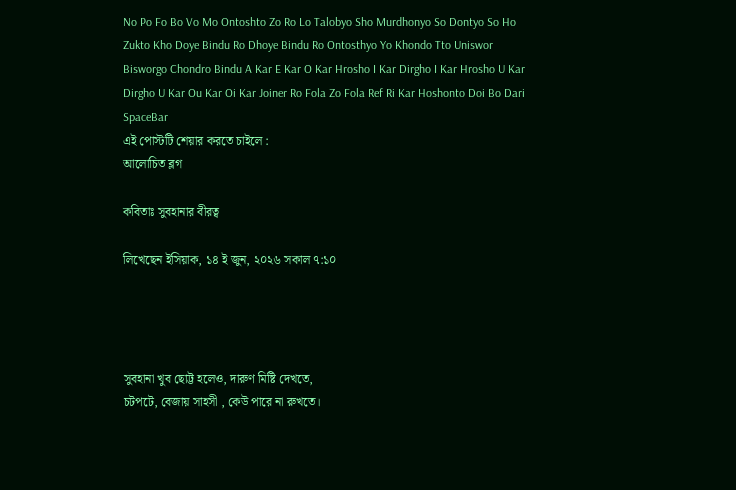No Po Fo Bo Vo Mo Ontoshto Zo Ro Lo Talobyo Sho Murdhonyo So Dontyo So Ho Zukto Kho Doye Bindu Ro Dhoye Bindu Ro Ontosthyo Yo Khondo Tto Uniswor Bisworgo Chondro Bindu A Kar E Kar O Kar Hrosho I Kar Dirgho I Kar Hrosho U Kar Dirgho U Kar Ou Kar Oi Kar Joiner Ro Fola Zo Fola Ref Ri Kar Hoshonto Doi Bo Dari SpaceBar
এই পোস্টটি শেয়ার করতে চাইলে :
আলোচিত ব্লগ

কবিতাঃ সুবহানার বীরত্ব

লিখেছেন ইসিয়াক, ১৪ ই জুন, ২০২৬ সকাল ৭:১০




সুবহানা খুব ছোট্ট হলেও, দারুণ মিষ্টি দেখতে,
চটপটে, বেজায় সাহসী , কেউ পারে না রুখতে।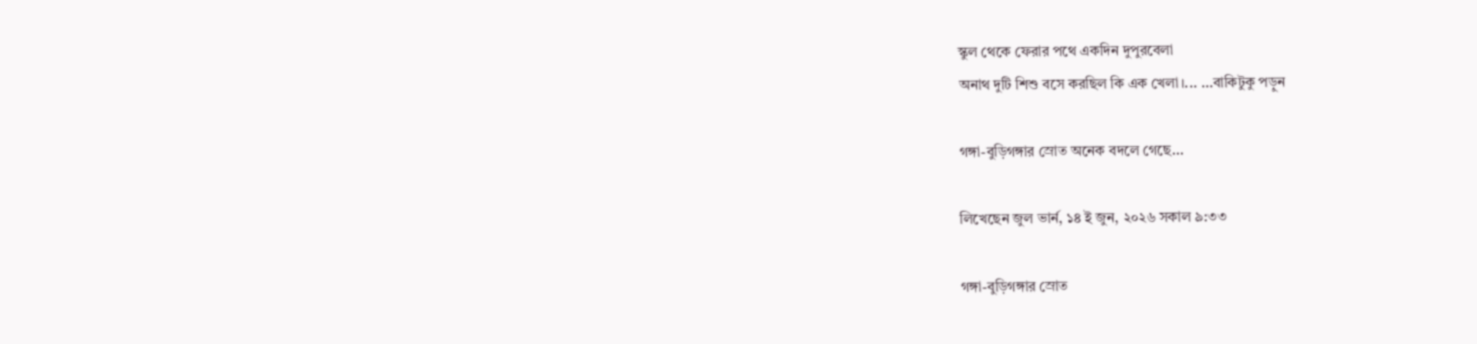স্কুল থেকে ফেরার পথে একদিন দুপুরবেলা
অনাথ দুটি শিশু বসে করছিল কি এক খেলা।... ...বাকিটুকু পড়ুন

গঙ্গা-বুড়িগঙ্গার স্রোত অনেক বদলে গেছে...

লিখেছেন জুল ভার্ন, ১৪ ই জুন, ২০২৬ সকাল ৯:৩৩

গঙ্গা-বুড়িগঙ্গার স্রোত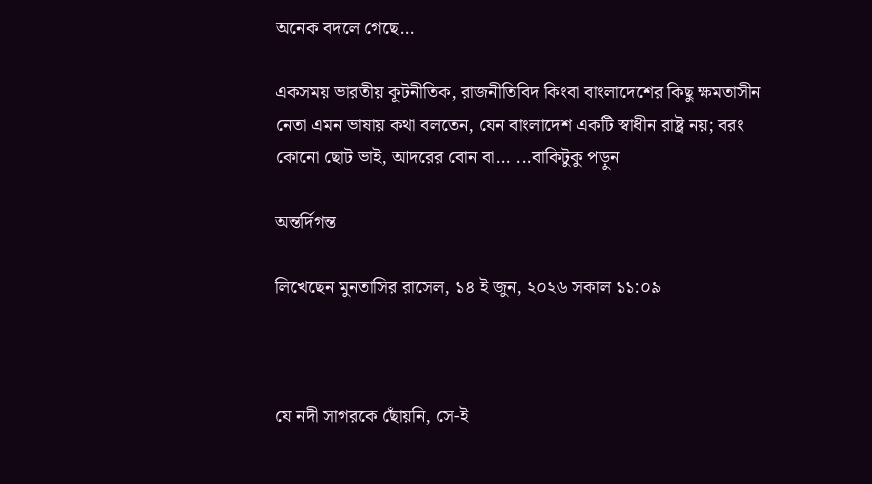অনেক বদলে গেছে...

একসময় ভারতীয় কূটনীতিক, রাজনীতিবিদ কিংবা বাংলাদেশের কিছু ক্ষমতাসীন নেতা এমন ভাষায় কথা বলতেন, যেন বাংলাদেশ একটি স্বাধীন রাষ্ট্র নয়; বরং কোনো ছোট ভাই, আদরের বোন বা... ...বাকিটুকু পড়ুন

অন্তর্দিগন্ত

লিখেছেন মুনতাসির রাসেল, ১৪ ই জুন, ২০২৬ সকাল ১১:০৯



যে নদী সাগরকে ছোঁয়নি, সে-ই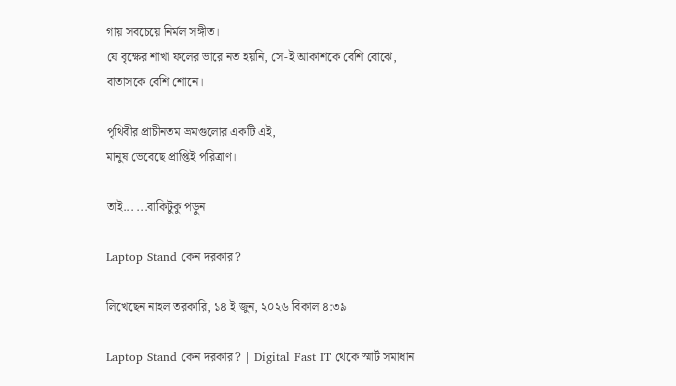গায় সবচেয়ে নির্মল সঙ্গীত।
যে বৃক্ষের শাখা ফলের ভারে নত হয়নি, সে-ই আকাশকে বেশি বোঝে, বাতাসকে বেশি শোনে।

পৃথিবীর প্রাচীনতম ভ্রমগুলোর একটি এই,
মানুষ ভেবেছে প্রাপ্তিই পরিত্রাণ।

তাই... ...বাকিটুকু পড়ুন

Laptop Stand কেন দরকার?

লিখেছেন নাহল তরকারি, ১৪ ই জুন, ২০২৬ বিকাল ৪:৩৯

Laptop Stand কেন দরকার? | Digital Fast IT থেকে স্মার্ট সমাধান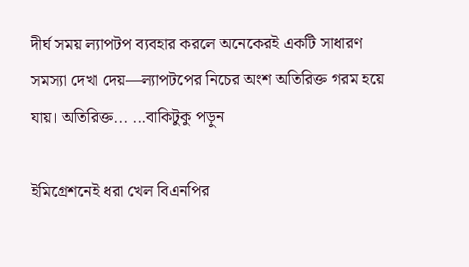দীর্ঘ সময় ল্যাপটপ ব্যবহার করলে অনেকেরই একটি সাধারণ সমস্যা দেখা দেয়—ল্যাপটপের নিচের অংশ অতিরিক্ত গরম হয়ে যায়। অতিরিক্ত... ...বাকিটুকু পড়ুন

ইমিগ্রেশনেই ধরা খেল বিএনপির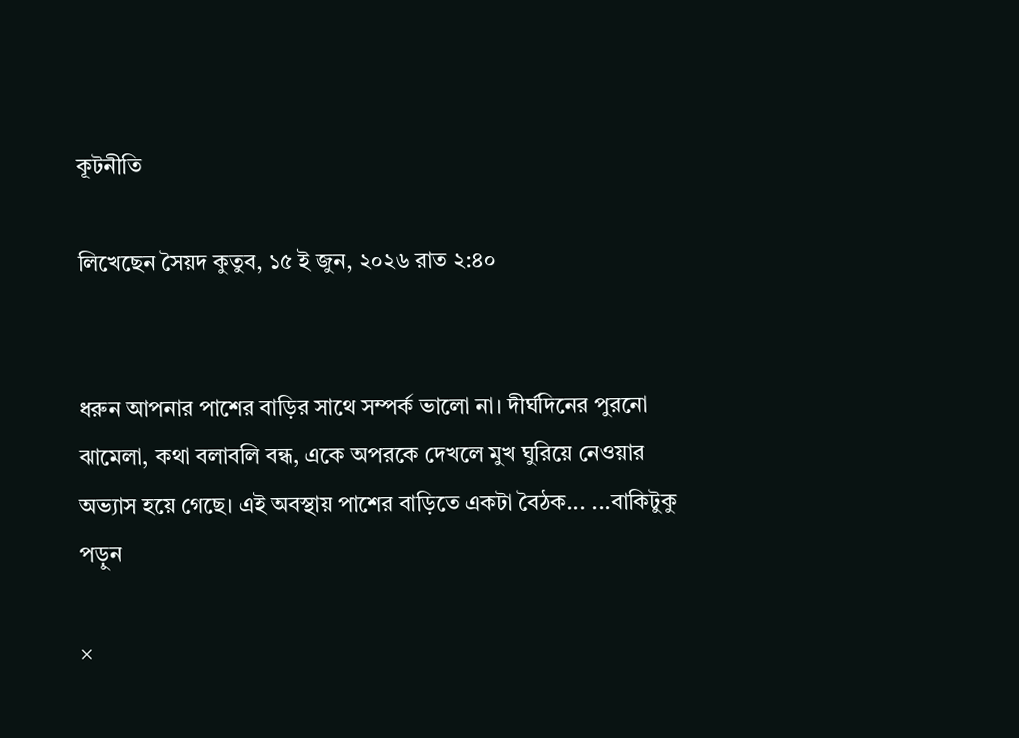কূটনীতি

লিখেছেন সৈয়দ কুতুব, ১৫ ই জুন, ২০২৬ রাত ২:৪০


ধরুন আপনার পাশের বাড়ির সাথে সম্পর্ক ভালো না। দীর্ঘদিনের পুরনো ঝামেলা, কথা বলাবলি বন্ধ, একে অপরকে দেখলে মুখ ঘুরিয়ে নেওয়ার অভ্যাস হয়ে গেছে। এই অবস্থায় পাশের বাড়িতে একটা বৈঠক... ...বাকিটুকু পড়ুন

×